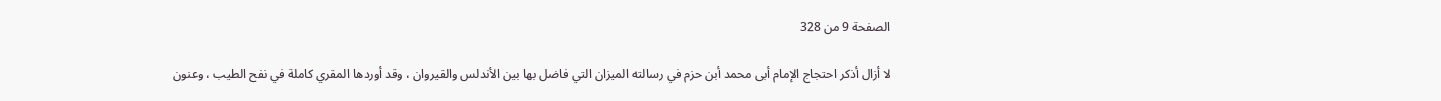الصفحة 9 من 328

لا أزال أذكر احتجاج الإمام أبى محمد أبن حزم في رسالته الميزان التي فاضل بها بين الأندلس والقيروان ، وقد أوردها المقري كاملة في نفح الطيب ، وعنون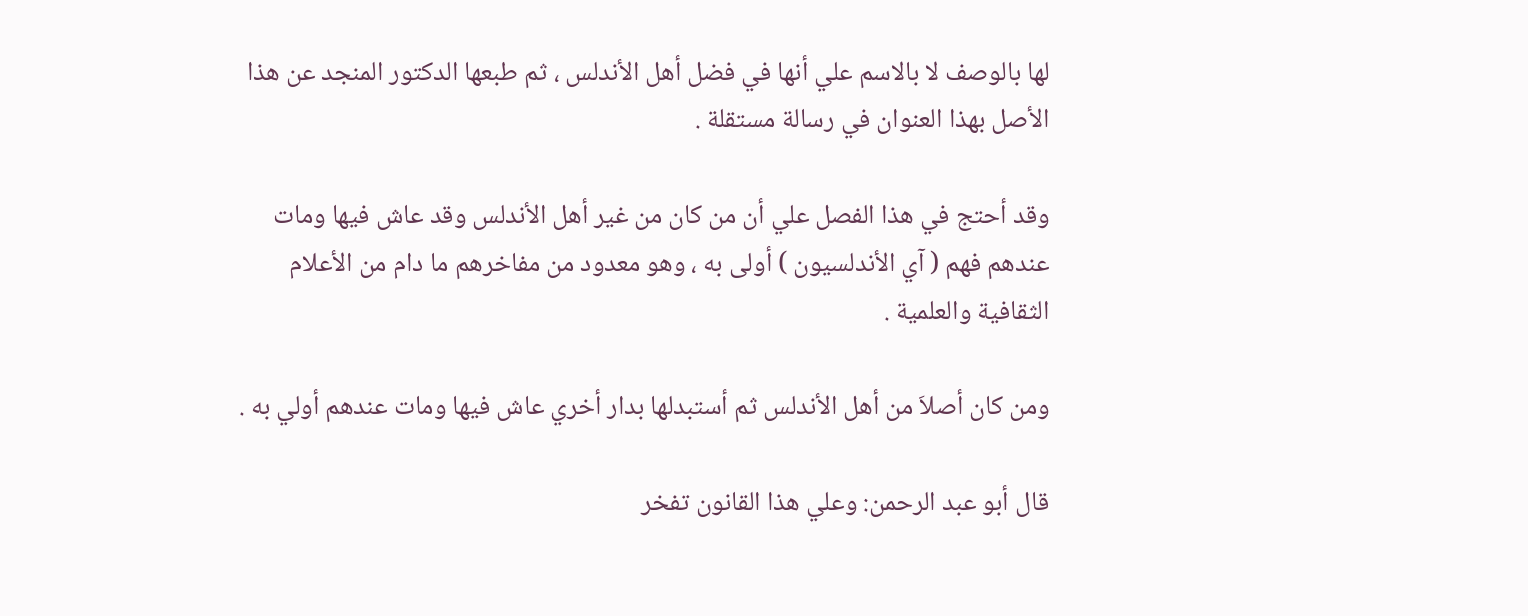لها بالوصف لا بالاسم علي أنها في فضل أهل الأندلس ، ثم طبعها الدكتور المنجد عن هذا الأصل بهذا العنوان في رسالة مستقلة .

وقد أحتج في هذا الفصل علي أن من كان من غير أهل الأندلس وقد عاش فيها ومات عندهم فهم ( آي الأندلسيون ) أولى به ، وهو معدود من مفاخرهم ما دام من الأعلام الثقافية والعلمية .

ومن كان أصلاَ من أهل الأندلس ثم أستبدلها بدار أخري عاش فيها ومات عندهم أولي به .

قال أبو عبد الرحمن: وعلي هذا القانون تفخر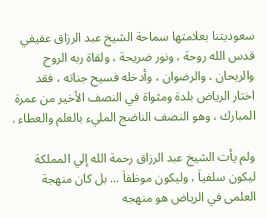سعوديتنا بعلامتها سماحة الشيخ عبد الرزاق عفيفي قدس الله روحة ، ونور ضريحة ، ولقاة ربه الروح والريحان ، والرضوان ، وأدخله فسيح جناته ، فقد اختار الرياض بلدة ومثواة في النصف الأخير من عمرة المبارك ، وهو النصف الناضج المليء بالعلم والعطاء .

ولم يأت الشيخ عبد الرزاق رحمة الله إلي المملكة ليكون سلفياَ ، وليكون موظفاَ ... بل كان منهجة العلمى في الرياض هو منهجه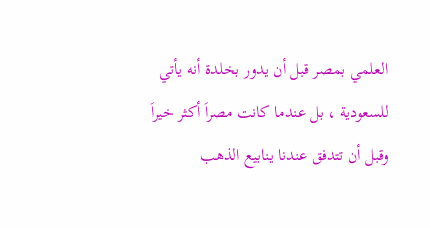العلمي بمصر قبل أن يدور بخلدة أنه يأتي للسعودية ، بل عندما كانت مصراَ أكثر خيراَ وقبل أن تتدفق عندنا ينابيع الذهب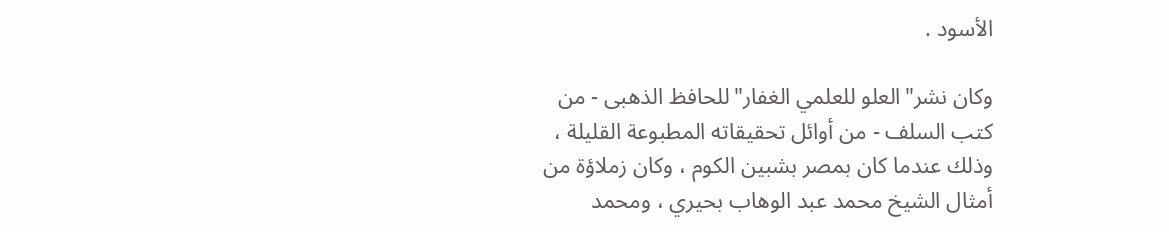الأسود .

وكان نشر"العلو للعلمي الغفار"للحافظ الذهبى - من كتب السلف - من أوائل تحقيقاته المطبوعة القليلة ، وذلك عندما كان بمصر بشبين الكوم ، وكان زملاؤة من أمثال الشيخ محمد عبد الوهاب بحيري ، ومحمد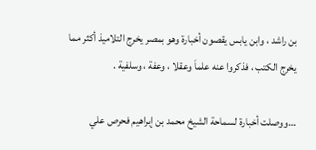بن راشد ، وابن يابس يقصون أخبارة وهو بمصر يخرج التلاميذ أكثر مما يخرج الكتب ، فذكروا عنه علماَ وعقلا ، وعفة ، وسلفية .

…ووصلت أخبارة لسماحة الشيخ محمد بن إبراهيم فحرص علي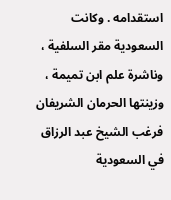استقدامه . وكانت السعودية مقر السلفية ، وناشرة علم ابن تميمة ، وزينتها الحرمان الشريفان فرغب الشيخ عبد الرزاق في السعودية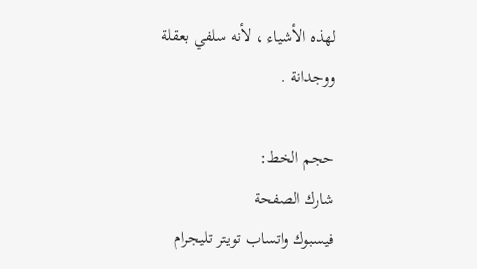لهذه الأشياء ، لأنه سلفي بعقلة ووجدانة .

حجم الخط:
شارك الصفحة
فيسبوك واتساب تويتر تليجرام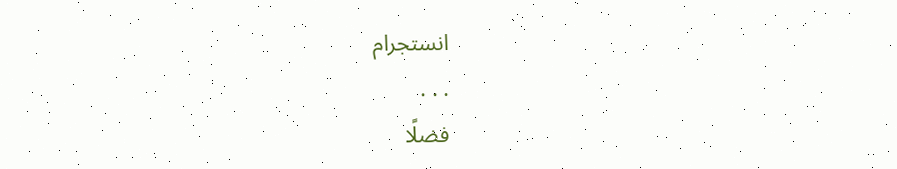انستجرام
. . .
فضلًا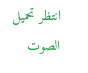انتظر تحميل الصوت